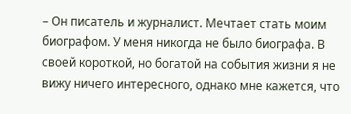– Он писатель и журналист. Мечтает стать моим биографом. У меня никогда не было биографа. В своей короткой, но богатой на события жизни я не вижу ничего интересного, однако мне кажется, что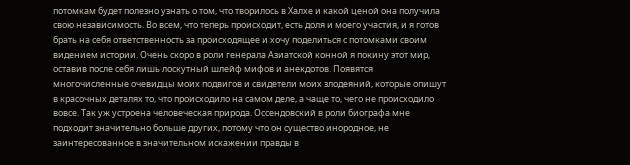потомкам будет полезно узнать о том, что творилось в Халхе и какой ценой она получила свою независимость. Во всем, что теперь происходит, есть доля и моего участия, и я готов брать на себя ответственность за происходящее и хочу поделиться с потомками своим видением истории. Очень скоро в роли генерала Азиатской конной я покину этот мир, оставив после себя лишь лоскутный шлейф мифов и анекдотов. Появятся многочисленные очевидцы моих подвигов и свидетели моих злодеяний, которые опишут в красочных деталях то, что происходило на самом деле, а чаще то, чего не происходило вовсе. Так уж устроена человеческая природа. Оссендовский в роли биографа мне подходит значительно больше других, потому что он существо инородное, не заинтересованное в значительном искажении правды в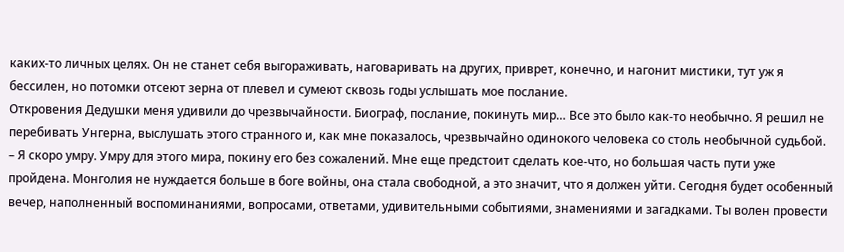каких-то личных целях. Он не станет себя выгораживать, наговаривать на других, приврет, конечно, и нагонит мистики, тут уж я бессилен, но потомки отсеют зерна от плевел и сумеют сквозь годы услышать мое послание.
Откровения Дедушки меня удивили до чрезвычайности. Биограф, послание, покинуть мир… Все это было как-то необычно. Я решил не перебивать Унгерна, выслушать этого странного и, как мне показалось, чрезвычайно одинокого человека со столь необычной судьбой.
– Я скоро умру. Умру для этого мира, покину его без сожалений. Мне еще предстоит сделать кое-что, но большая часть пути уже пройдена. Монголия не нуждается больше в боге войны, она стала свободной, а это значит, что я должен уйти. Сегодня будет особенный вечер, наполненный воспоминаниями, вопросами, ответами, удивительными событиями, знамениями и загадками. Ты волен провести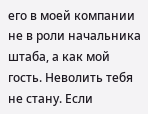его в моей компании не в роли начальника штаба, а как мой гость. Неволить тебя не стану. Если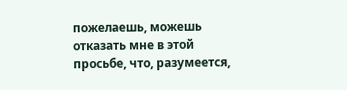пожелаешь, можешь отказать мне в этой просьбе, что, разумеется,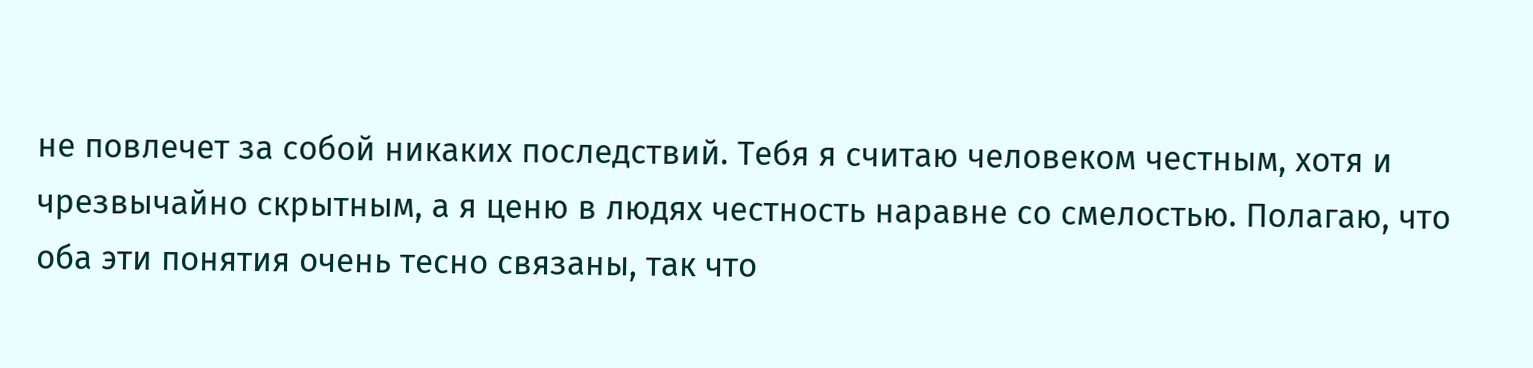не повлечет за собой никаких последствий. Тебя я считаю человеком честным, хотя и чрезвычайно скрытным, а я ценю в людях честность наравне со смелостью. Полагаю, что оба эти понятия очень тесно связаны, так что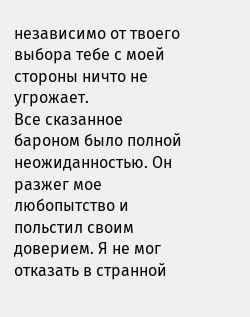независимо от твоего выбора тебе с моей стороны ничто не угрожает.
Все сказанное бароном было полной неожиданностью. Он разжег мое любопытство и польстил своим доверием. Я не мог отказать в странной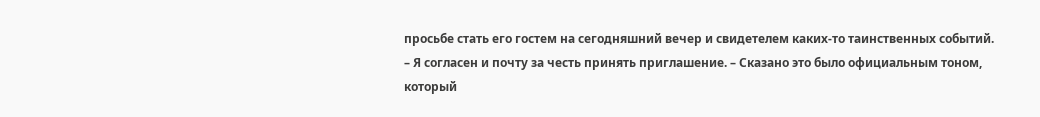просьбе стать его гостем на сегодняшний вечер и свидетелем каких-то таинственных событий.
– Я согласен и почту за честь принять приглашение. – Сказано это было официальным тоном, который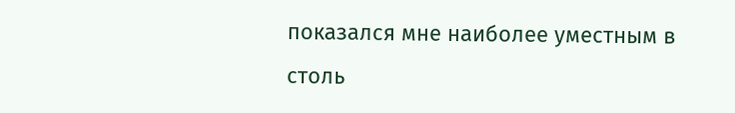показался мне наиболее уместным в столь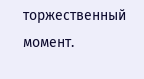торжественный момент.